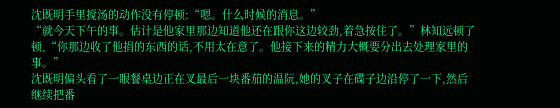沈既明手里搅汤的动作没有停顿:“嗯。什么时候的消息。”
“就今天下午的事。估计是他家里那边知道他还在跟你这边较劲,着急按住了。”林知远顿了顿,“你那边收了他捐的东西的话,不用太在意了。他接下来的精力大概要分出去处理家里的事。”
沈既明偏头看了一眼餐桌边正在叉最后一块番茄的温阮,她的叉子在碟子边沿停了一下,然后继续把番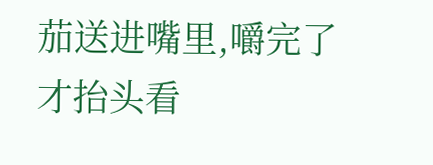茄送进嘴里,嚼完了才抬头看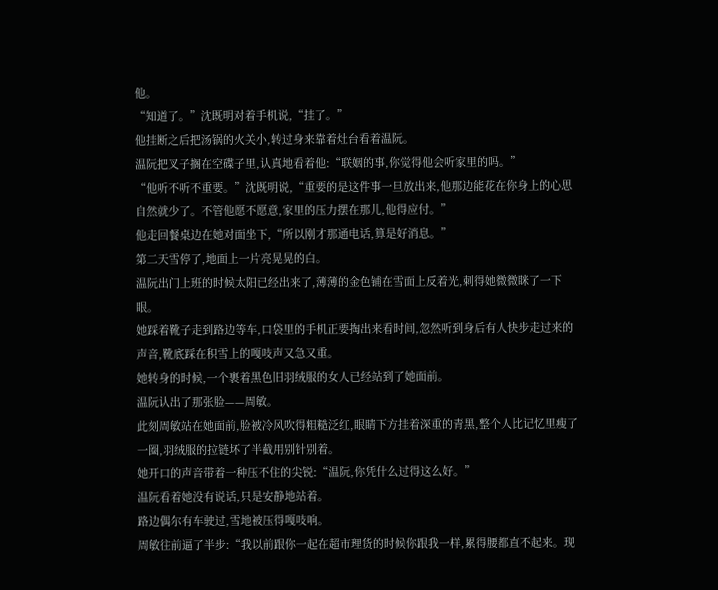他。
“知道了。”沈既明对着手机说,“挂了。”
他挂断之后把汤锅的火关小,转过身来靠着灶台看着温阮。
温阮把叉子搁在空碟子里,认真地看着他:“联姻的事,你觉得他会听家里的吗。”
“他听不听不重要。”沈既明说,“重要的是这件事一旦放出来,他那边能花在你身上的心思自然就少了。不管他愿不愿意,家里的压力摆在那儿,他得应付。”
他走回餐桌边在她对面坐下,“所以刚才那通电话,算是好消息。”
第二天雪停了,地面上一片亮晃晃的白。
温阮出门上班的时候太阳已经出来了,薄薄的金色铺在雪面上反着光,刺得她微微眯了一下眼。
她踩着靴子走到路边等车,口袋里的手机正要掏出来看时间,忽然听到身后有人快步走过来的声音,靴底踩在积雪上的嘎吱声又急又重。
她转身的时候,一个裹着黑色旧羽绒服的女人已经站到了她面前。
温阮认出了那张脸——周敏。
此刻周敏站在她面前,脸被冷风吹得粗糙泛红,眼睛下方挂着深重的青黑,整个人比记忆里瘦了一圈,羽绒服的拉链坏了半截用别针别着。
她开口的声音带着一种压不住的尖锐:“温阮,你凭什么过得这么好。”
温阮看着她没有说话,只是安静地站着。
路边偶尔有车驶过,雪地被压得嘎吱响。
周敏往前逼了半步:“我以前跟你一起在超市理货的时候你跟我一样,累得腰都直不起来。现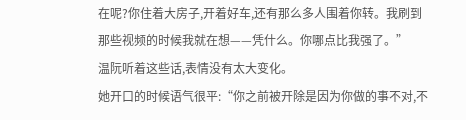在呢?你住着大房子,开着好车,还有那么多人围着你转。我刷到那些视频的时候我就在想——凭什么。你哪点比我强了。”
温阮听着这些话,表情没有太大变化。
她开口的时候语气很平:“你之前被开除是因为你做的事不对,不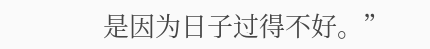是因为日子过得不好。”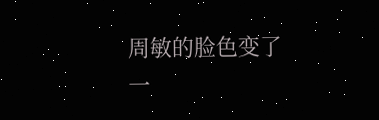周敏的脸色变了一